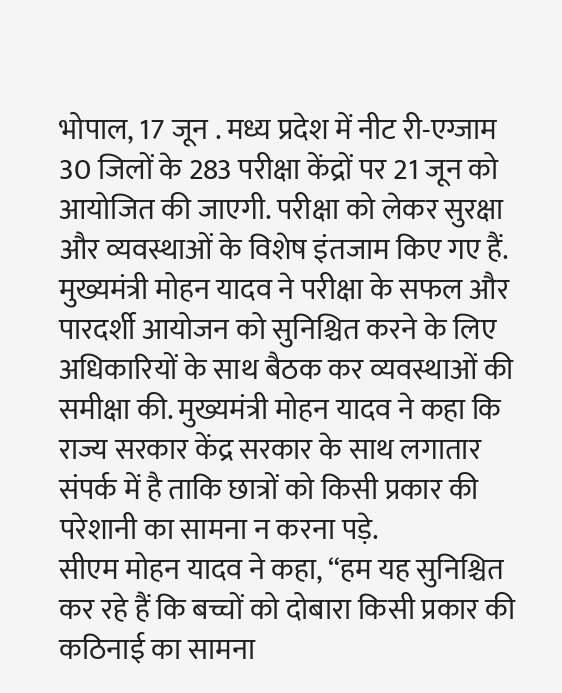भोपाल, 17 जून . मध्य प्रदेश में नीट री-एग्जाम 30 जिलों के 283 परीक्षा केंद्रों पर 21 जून को आयोजित की जाएगी. परीक्षा को लेकर सुरक्षा और व्यवस्थाओं के विशेष इंतजाम किए गए हैं. मुख्यमंत्री मोहन यादव ने परीक्षा के सफल और पारदर्शी आयोजन को सुनिश्चित करने के लिए अधिकारियों के साथ बैठक कर व्यवस्थाओं की समीक्षा की. मुख्यमंत्री मोहन यादव ने कहा कि राज्य सरकार केंद्र सरकार के साथ लगातार संपर्क में है ताकि छात्रों को किसी प्रकार की परेशानी का सामना न करना पड़े.
सीएम मोहन यादव ने कहा, “हम यह सुनिश्चित कर रहे हैं कि बच्चों को दोबारा किसी प्रकार की कठिनाई का सामना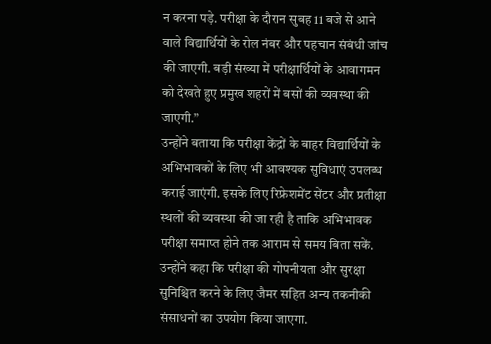न करना पड़े. परीक्षा के दौरान सुबह 11 बजे से आने वाले विद्यार्थियों के रोल नंबर और पहचान संबंधी जांच की जाएगी. बड़ी संख्या में परीक्षार्थियों के आवागमन को देखते हुए प्रमुख शहरों में बसों की व्यवस्था की जाएगी.”
उन्होंने बताया कि परीक्षा केंद्रों के बाहर विद्यार्थियों के अभिभावकों के लिए भी आवश्यक सुविधाएं उपलब्ध कराई जाएंगी. इसके लिए रिफ्रेशमेंट सेंटर और प्रतीक्षा स्थलों की व्यवस्था की जा रही है ताकि अभिभावक परीक्षा समाप्त होने तक आराम से समय बिता सकें.
उन्होंने कहा कि परीक्षा की गोपनीयता और सुरक्षा सुनिश्चित करने के लिए जैमर सहित अन्य तकनीकी संसाधनों का उपयोग किया जाएगा.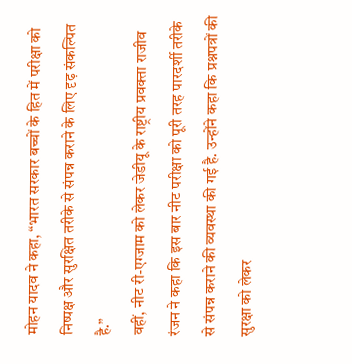मोहन यादव ने कहा, “भारत सरकार बच्चों के हित में परीक्षा को निष्पक्ष और सुरक्षित तरीके से संपन्न कराने के लिए दृढ़ संकल्पित है.”
वहीं, नीट री-एग्जाम को लेकर जेडीयू के राष्ट्रीय प्रवक्ता राजीव रंजन ने कहा कि इस बार नीट परीक्षा को पूरी तरह पारदर्शी तरीके से संपन्न कराने की व्यवस्था की गई है. उन्होंने कहा कि प्रश्नपत्रों की सुरक्षा को लेकर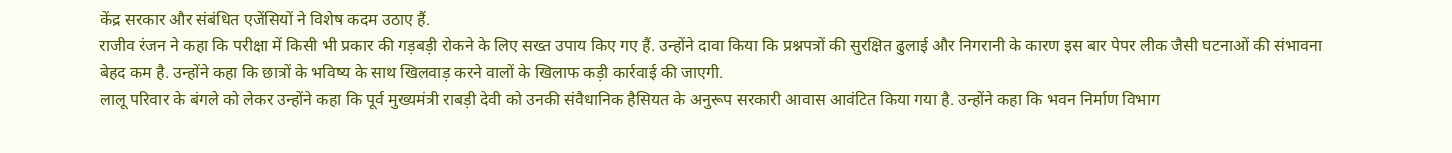केंद्र सरकार और संबंधित एजेंसियों ने विशेष कदम उठाए हैं.
राजीव रंजन ने कहा कि परीक्षा में किसी भी प्रकार की गड़बड़ी रोकने के लिए सख्त उपाय किए गए हैं. उन्होंने दावा किया कि प्रश्नपत्रों की सुरक्षित ढुलाई और निगरानी के कारण इस बार पेपर लीक जैसी घटनाओं की संभावना बेहद कम है. उन्होंने कहा कि छात्रों के भविष्य के साथ खिलवाड़ करने वालों के खिलाफ कड़ी कार्रवाई की जाएगी.
लालू परिवार के बंगले को लेकर उन्होंने कहा कि पूर्व मुख्यमंत्री राबड़ी देवी को उनकी संवैधानिक हैसियत के अनुरूप सरकारी आवास आवंटित किया गया है. उन्होंने कहा कि भवन निर्माण विभाग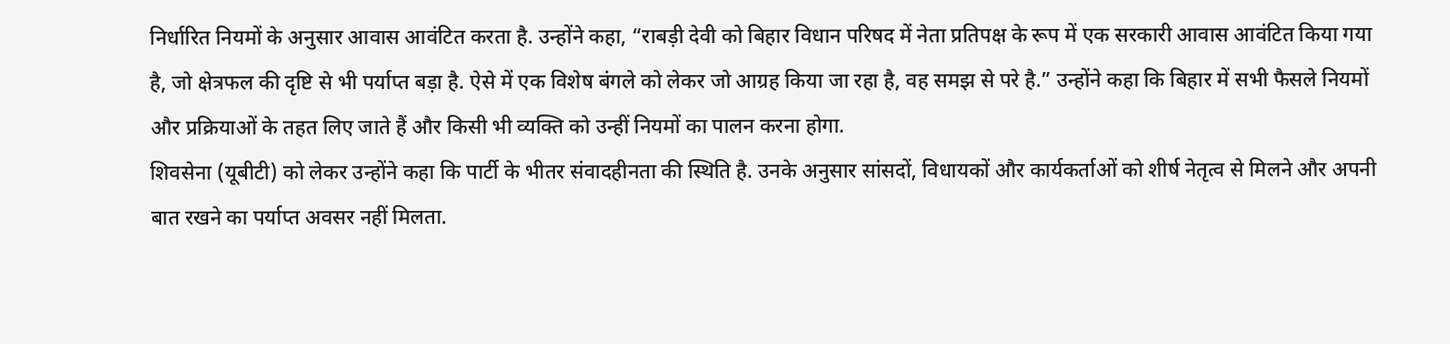निर्धारित नियमों के अनुसार आवास आवंटित करता है. उन्होंने कहा, “राबड़ी देवी को बिहार विधान परिषद में नेता प्रतिपक्ष के रूप में एक सरकारी आवास आवंटित किया गया है, जो क्षेत्रफल की दृष्टि से भी पर्याप्त बड़ा है. ऐसे में एक विशेष बंगले को लेकर जो आग्रह किया जा रहा है, वह समझ से परे है.” उन्होंने कहा कि बिहार में सभी फैसले नियमों और प्रक्रियाओं के तहत लिए जाते हैं और किसी भी व्यक्ति को उन्हीं नियमों का पालन करना होगा.
शिवसेना (यूबीटी) को लेकर उन्होंने कहा कि पार्टी के भीतर संवादहीनता की स्थिति है. उनके अनुसार सांसदों, विधायकों और कार्यकर्ताओं को शीर्ष नेतृत्व से मिलने और अपनी बात रखने का पर्याप्त अवसर नहीं मिलता.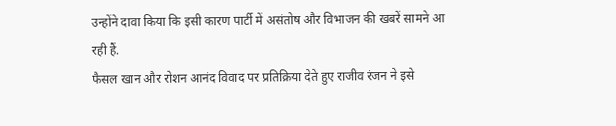उन्होंने दावा किया कि इसी कारण पार्टी में असंतोष और विभाजन की खबरें सामने आ रही हैं.
फैसल खान और रोशन आनंद विवाद पर प्रतिक्रिया देते हुए राजीव रंजन ने इसे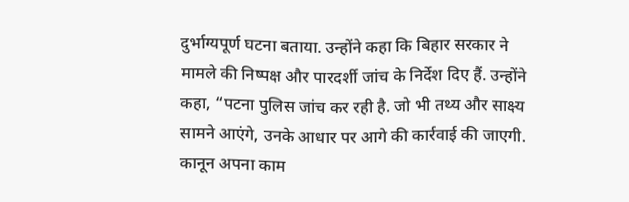दुर्भाग्यपूर्ण घटना बताया. उन्होंने कहा कि बिहार सरकार ने मामले की निष्पक्ष और पारदर्शी जांच के निर्देश दिए हैं. उन्होंने कहा, “पटना पुलिस जांच कर रही है. जो भी तथ्य और साक्ष्य सामने आएंगे, उनके आधार पर आगे की कार्रवाई की जाएगी. कानून अपना काम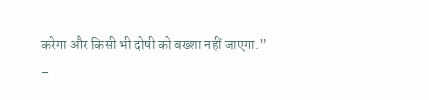करेगा और किसी भी दोषी को बख्शा नहीं जाएगा.”
–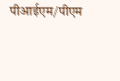पीआईएम/पीएम